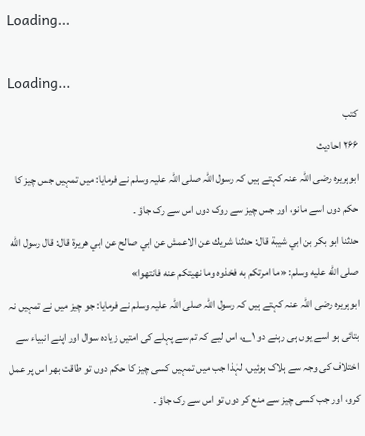Loading...

Loading...
کتب
۲۶۶ احادیث
ابوہریرہ رضی اللہ عنہ کہتے ہیں کہ رسول اللہ صلی اللہ علیہ وسلم نے فرمایا: میں تمہیں جس چیز کا حکم دوں اسے مانو، اور جس چیز سے روک دوں اس سے رک جاؤ ۔
حدثنا ابو بكر بن ابي شيبة قال: حدثنا شريك عن الاعمش عن ابي صالح عن ابي هريرة قال: قال رسول الله صلى الله عليه وسلم: «ما امرتكم به فخذوه وما نهيتكم عنه فانتهوا»
ابوہریرہ رضی اللہ عنہ کہتے ہیں کہ رسول اللہ صلی اللہ علیہ وسلم نے فرمایا: جو چیز میں نے تمہیں نہ بتائی ہو اسے یوں ہی رہنے دو ۱؎، اس لیے کہ تم سے پہلے کی امتیں زیادہ سوال اور اپنے انبیاء سے اختلاف کی وجہ سے ہلاک ہوئیں، لہٰذا جب میں تمہیں کسی چیز کا حکم دوں تو طاقت بھر اس پر عمل کرو، اور جب کسی چیز سے منع کر دوں تو اس سے رک جاؤ ۔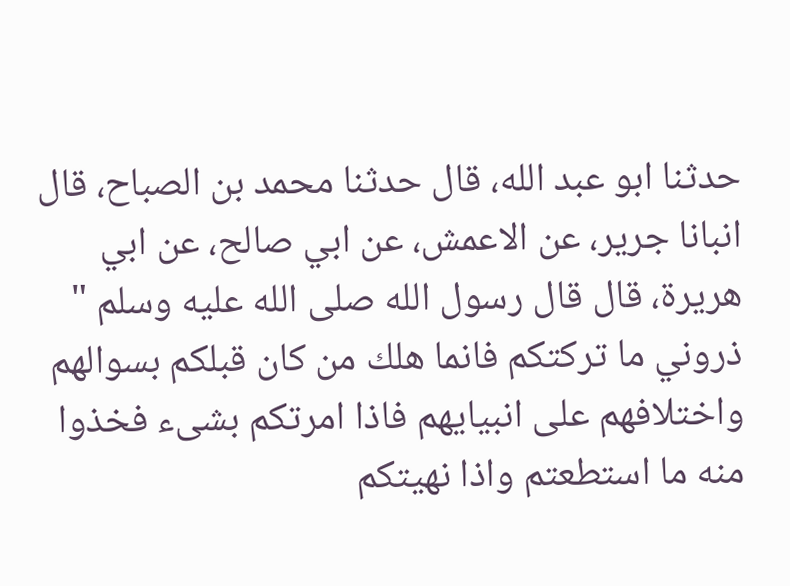حدثنا ابو عبد الله، قال حدثنا محمد بن الصباح، قال انبانا جرير، عن الاعمش، عن ابي صالح، عن ابي هريرة، قال قال رسول الله صلى الله عليه وسلم " ذروني ما تركتكم فانما هلك من كان قبلكم بسوالهم واختلافهم على انبيايهم فاذا امرتكم بشىء فخذوا منه ما استطعتم واذا نهيتكم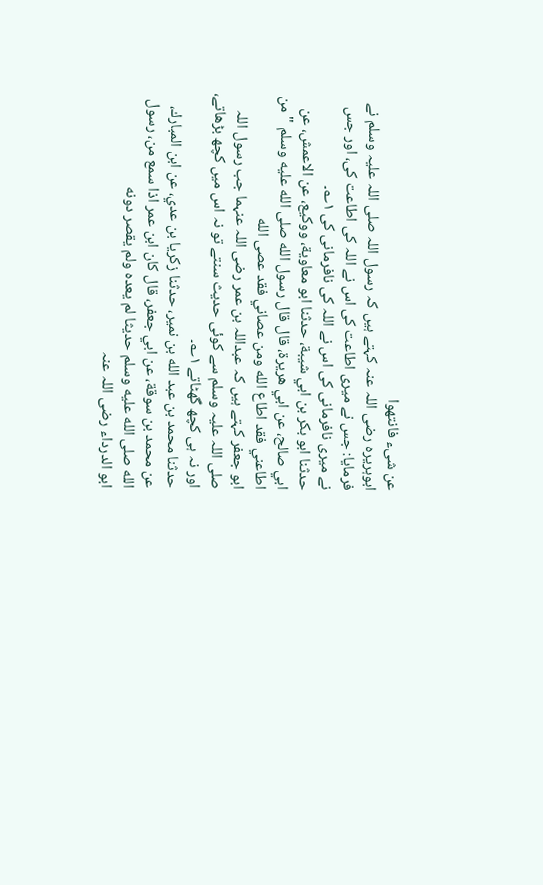عن شىء فانتهوا
ابوہریرہ رضی اللہ عنہ کہتے ہیں کہ رسول اللہ صلی اللہ علیہ وسلم نے فرمایا: جس نے میری اطاعت کی اس نے اللہ کی اطاعت کی، اور جس نے میری نافرمانی کی اس نے اللہ کی نافرمانی کی ۱؎۔
حدثنا ابو بكر بن ابي شيبة، حدثنا ابو معاوية، ووكيع، عن الاعمش، عن ابي صالح، عن ابي هريرة، قال قال رسول الله صلى الله عليه وسلم " من اطاعني فقد اطاع الله ومن عصاني فقد عصى الله
ابو جعفر کہتے ہیں کہ عبداللہ بن عمر رضی اللہ عنہما جب رسول اللہ صلی اللہ علیہ وسلم سے کوئی حدیث سنتے تو نہ اس میں کچھ بڑھاتے، اور نہ ہی کچھ گھٹاتے ۱؎۔
حدثنا محمد بن عبد الله بن نمير، حدثنا زكريا بن عدي، عن ابن المبارك، عن محمد بن سوقة، عن ابي جعفر، قال كان ابن عمر اذا سمع من، رسول الله صلى الله عليه وسلم حديثا لم يعده ولم يقصر دونه
ابو الدرداء رضی اللہ عنہ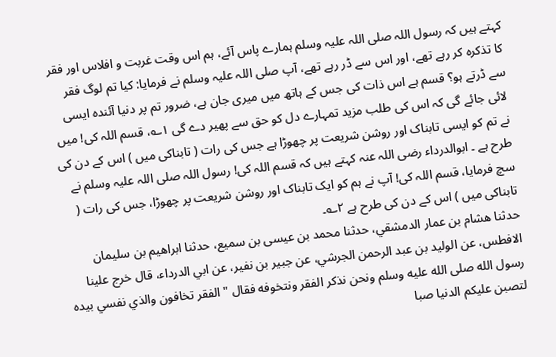کہتے ہیں کہ رسول اللہ صلی اللہ علیہ وسلم ہمارے پاس آئے، ہم اس وقت غربت و افلاس اور فقر کا تذکرہ کر رہے تھے، اور اس سے ڈر رہے تھے، آپ صلی اللہ علیہ وسلم نے فرمایا: کیا تم لوگ فقر سے ڈرتے ہو؟ قسم ہے اس ذات کی جس کے ہاتھ میں میری جان ہے، ضرور تم پر دنیا آئندہ ایسی لائی جائے گی کہ اس کی طلب مزید تمہارے دل کو حق سے پھیر دے گی ۱؎، قسم اللہ کی! میں نے تم کو ایسی تابناک اور روشن شریعت پر چھوڑا ہے جس کی رات ( تابناکی میں ) اس کے دن کی طرح ہے ۔ ابوالدرداء رضی اللہ عنہ کہتے ہیں کہ قسم اللہ کی! رسول اللہ صلی اللہ علیہ وسلم نے سچ فرمایا، قسم اللہ کی! آپ نے ہم کو ایک تابناک اور روشن شریعت پر چھوڑا، جس کی رات ( تابناکی میں ) اس کے دن کی طرح ہے ۲؎۔
حدثنا هشام بن عمار الدمشقي، حدثنا محمد بن عيسى بن سميع، حدثنا ابراهيم بن سليمان الافطس، عن الوليد بن عبد الرحمن الجرشي، عن جبير بن نفير، عن ابي الدرداء، قال خرج علينا رسول الله صلى الله عليه وسلم ونحن نذكر الفقر ونتخوفه فقال " الفقر تخافون والذي نفسي بيده لتصبن عليكم الدنيا صبا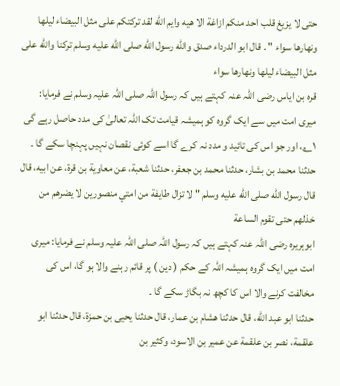حتى لا يزيغ قلب احد منكم ازاغة الا هيه وايم الله لقد تركتكم على مثل البيضاء ليلها ونهارها سواء " . قال ابو الدرداء صدق والله رسول الله صلى الله عليه وسلم تركنا والله على مثل البيضاء ليلها ونهارها سواء
قرہ بن ایاس رضی اللہ عنہ کہتے ہیں کہ رسول اللہ صلی اللہ علیہ وسلم نے فرمایا: میری امت میں سے ایک گروہ کو ہمیشہ قیامت تک اللہ تعالیٰ کی مدد حاصل رہے گی ۱؎، اور جو اس کی تائید و مدد نہ کرے گا اسے کوئی نقصان نہیں پہنچا سکے گا ۔
حدثنا محمد بن بشار، حدثنا محمد بن جعفر، حدثنا شعبة، عن معاوية بن قرة، عن ابيه، قال قال رسول الله صلى الله عليه وسلم " لا تزال طايفة من امتي منصورين لا يضرهم من خذلهم حتى تقوم الساعة
ابوہریرہ رضی اللہ عنہ کہتے ہیں کہ رسول اللہ صلی اللہ علیہ وسلم نے فرمایا: میری امت میں ایک گروہ ہمیشہ اللہ کے حکم ( دین ) پر قائم رہنے والا ہو گا، اس کی مخالفت کرنے والا اس کا کچھ نہ بگاڑ سکے گا ۔
حدثنا ابو عبد الله، قال حدثنا هشام بن عمار، قال حدثنا يحيى بن حمزة، قال حدثنا ابو علقمة، نصر بن علقمة عن عمير بن الاسود، وكثير بن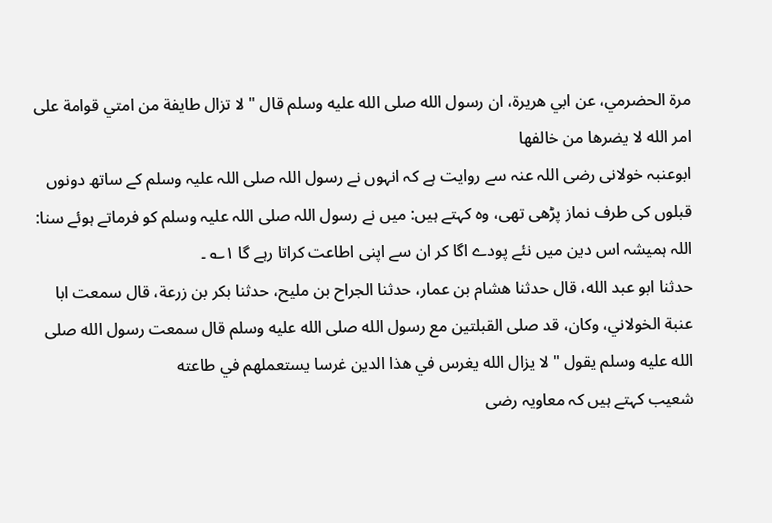مرة الحضرمي، عن ابي هريرة، ان رسول الله صلى الله عليه وسلم قال " لا تزال طايفة من امتي قوامة على امر الله لا يضرها من خالفها
ابوعنبہ خولانی رضی اللہ عنہ سے روایت ہے کہ انہوں نے رسول اللہ صلی اللہ علیہ وسلم کے ساتھ دونوں قبلوں کی طرف نماز پڑھی تھی، وہ کہتے ہیں: میں نے رسول اللہ صلی اللہ علیہ وسلم کو فرماتے ہوئے سنا: اللہ ہمیشہ اس دین میں نئے پودے اگا کر ان سے اپنی اطاعت کراتا رہے گا ۱؎ ۔
حدثنا ابو عبد الله، قال حدثنا هشام بن عمار، حدثنا الجراح بن مليح، حدثنا بكر بن زرعة، قال سمعت ابا عنبة الخولاني، وكان، قد صلى القبلتين مع رسول الله صلى الله عليه وسلم قال سمعت رسول الله صلى الله عليه وسلم يقول " لا يزال الله يغرس في هذا الدين غرسا يستعملهم في طاعته
شعیب کہتے ہیں کہ معاویہ رضی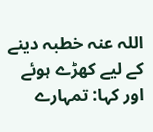اللہ عنہ خطبہ دینے کے لیے کھڑے ہوئے اور کہا: تمہارے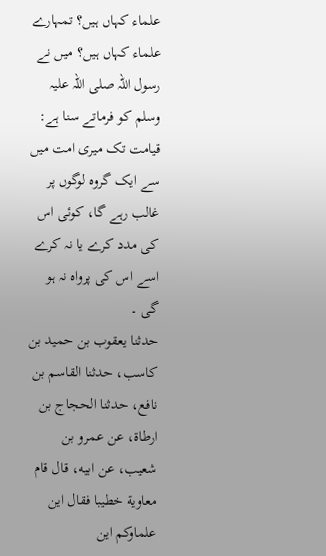علماء کہاں ہیں؟ تمہارے علماء کہاں ہیں؟ میں نے رسول اللہ صلی اللہ علیہ وسلم کو فرماتے سنا ہے: قیامت تک میری امت میں سے ایک گروہ لوگوں پر غالب رہے گا، کوئی اس کی مدد کرے یا نہ کرے اسے اس کی پرواہ نہ ہو گی ۔
حدثنا يعقوب بن حميد بن كاسب، حدثنا القاسم بن نافع، حدثنا الحجاج بن ارطاة، عن عمرو بن شعيب، عن ابيه، قال قام معاوية خطيبا فقال اين علماوكم اين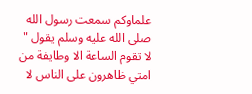علماوكم سمعت رسول الله صلى الله عليه وسلم يقول " لا تقوم الساعة الا وطايفة من امتي ظاهرون على الناس لا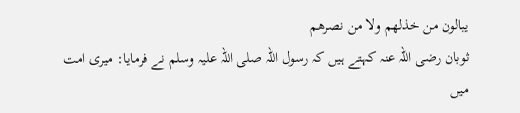يبالون من خذلهم ولا من نصرهم
ثوبان رضی اللہ عنہ کہتے ہیں کہ رسول اللہ صلی اللہ علیہ وسلم نے فرمایا: میری امت میں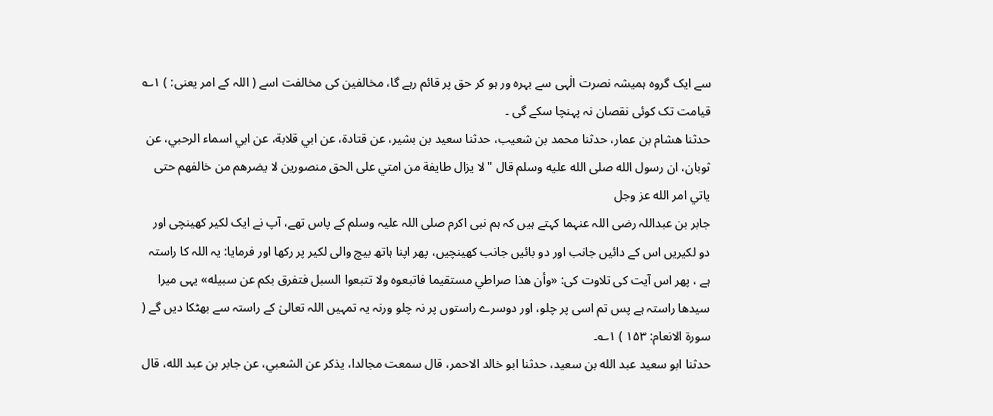سے ایک گروہ ہمیشہ نصرت الٰہی سے بہرہ ور ہو کر حق پر قائم رہے گا، مخالفین کی مخالفت اسے ( اللہ کے امر یعنی: ) ۱؎ قیامت تک کوئی نقصان نہ پہنچا سکے گی ۔
حدثنا هشام بن عمار، حدثنا محمد بن شعيب، حدثنا سعيد بن بشير، عن قتادة، عن ابي قلابة، عن ابي اسماء الرحبي، عن ثوبان، ان رسول الله صلى الله عليه وسلم قال " لا يزال طايفة من امتي على الحق منصورين لا يضرهم من خالفهم حتى ياتي امر الله عز وجل
جابر بن عبداللہ رضی اللہ عنہما کہتے ہیں کہ ہم نبی اکرم صلی اللہ علیہ وسلم کے پاس تھے، آپ نے ایک لکیر کھینچی اور دو لکیریں اس کے دائیں جانب اور دو بائیں جانب کھینچیں، پھر اپنا ہاتھ بیچ والی لکیر پر رکھا اور فرمایا: یہ اللہ کا راستہ ہے ، پھر اس آیت کی تلاوت کی: «وأن هذا صراطي مستقيما فاتبعوه ولا تتبعوا السبل فتفرق بكم عن سبيله» یہی میرا سیدھا راستہ ہے پس تم اسی پر چلو، اور دوسرے راستوں پر نہ چلو ورنہ یہ تمہیں اللہ تعالیٰ کے راستہ سے بھٹکا دیں گے ( سورۃ الانعام: ۱۵۳ ) ۱؎۔
حدثنا ابو سعيد عبد الله بن سعيد، حدثنا ابو خالد الاحمر، قال سمعت مجالدا، يذكر عن الشعبي، عن جابر بن عبد الله، قال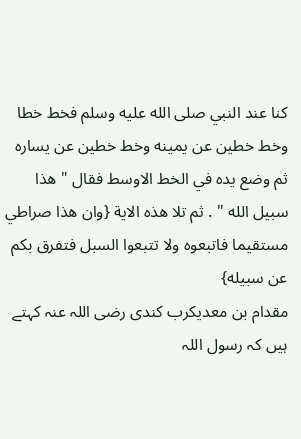كنا عند النبي صلى الله عليه وسلم فخط خطا وخط خطين عن يمينه وخط خطين عن يساره ثم وضع يده في الخط الاوسط فقال " هذا سبيل الله " . ثم تلا هذه الاية {وان هذا صراطي مستقيما فاتبعوه ولا تتبعوا السبل فتفرق بكم عن سبيله}
مقدام بن معدیکرب کندی رضی اللہ عنہ کہتے ہیں کہ رسول اللہ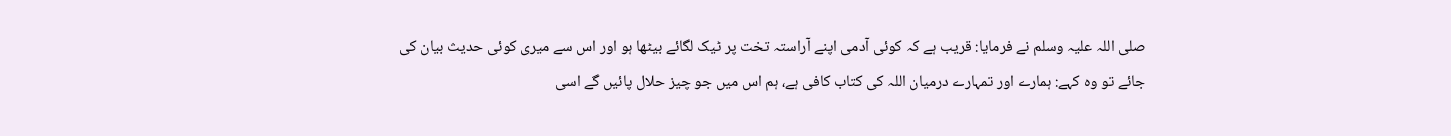صلی اللہ علیہ وسلم نے فرمایا: قریب ہے کہ کوئی آدمی اپنے آراستہ تخت پر ٹیک لگائے بیٹھا ہو اور اس سے میری کوئی حدیث بیان کی جائے تو وہ کہے: ہمارے اور تمہارے درمیان اللہ کی کتاب کافی ہے، ہم اس میں جو چیز حلال پائیں گے اسی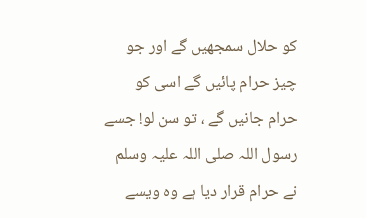کو حلال سمجھیں گے اور جو چیز حرام پائیں گے اسی کو حرام جانیں گے ، تو سن لو! جسے رسول اللہ صلی اللہ علیہ وسلم نے حرام قرار دیا ہے وہ ویسے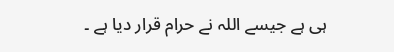ہی ہے جیسے اللہ نے حرام قرار دیا ہے ۔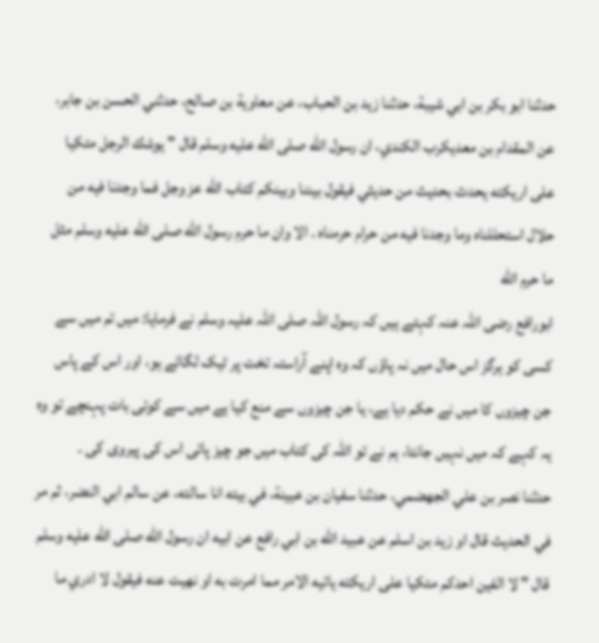حدثنا ابو بكر بن ابي شيبة، حدثنا زيد بن الحباب، عن معاوية بن صالح، حدثني الحسن بن جابر، عن المقدام بن معديكرب الكندي، ان رسول الله صلى الله عليه وسلم قال " يوشك الرجل متكيا على اريكته يحدث بحديث من حديثي فيقول بيننا وبينكم كتاب الله عز وجل فما وجدنا فيه من حلال استحللناه وما وجدنا فيه من حرام حرمناه . الا وان ما حرم رسول الله صلى الله عليه وسلم مثل ما حرم الله
ابورافع رضی اللہ عنہ کہتے ہیں کہ رسول اللہ صلی اللہ علیہ وسلم نے فرمایا: میں تم میں سے کسی کو ہرگز اس حال میں نہ پاؤں کہ وہ اپنے آراستہ تخت پر ٹیک لگائے ہو، اور اس کے پاس جن چیزوں کا میں نے حکم دیا ہے، یا جن چیزوں سے منع کیا ہے میں سے کوئی بات پہنچے تو وہ یہ کہے کہ میں نہیں جانتا، ہم نے تو اللہ کی کتاب میں جو چیز پائی اس کی پیروی کی ۔
حدثنا نصر بن علي الجهضمي، حدثنا سفيان بن عيينة، في بيته انا سالته، عن سالم ابي النضر، ثم مر في الحديث قال او زيد بن اسلم عن عبيد الله بن ابي رافع عن ابيه ان رسول الله صلى الله عليه وسلم قال " لا الفين احدكم متكيا على اريكته ياتيه الامر مما امرت به او نهيت عنه فيقول لا ادري ما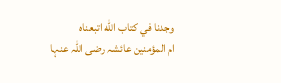وجدنا في كتاب الله اتبعناه
ام المؤمنین عائشہ رضی اللہ عنہا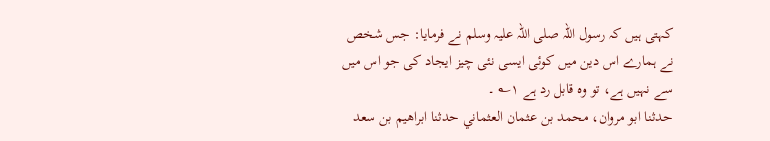کہتی ہیں کہ رسول اللہ صلی اللہ علیہ وسلم نے فرمایا: جس شخص نے ہمارے اس دین میں کوئی ایسی نئی چیز ایجاد کی جو اس میں سے نہیں ہے، تو وہ قابل رد ہے ۱؎ ۔
حدثنا ابو مروان، محمد بن عثمان العثماني حدثنا ابراهيم بن سعد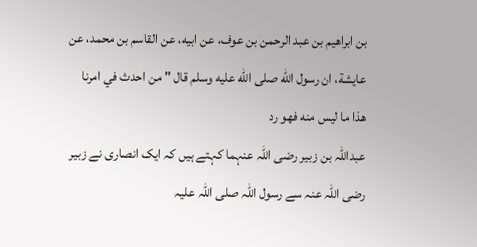بن ابراهيم بن عبد الرحمن بن عوف، عن ابيه، عن القاسم بن محمد، عن عايشة، ان رسول الله صلى الله عليه وسلم قال " من احدث في امرنا هذا ما ليس منه فهو رد
عبداللہ بن زبیر رضی اللہ عنہما کہتے ہیں کہ ایک انصاری نے زبیر رضی اللہ عنہ سے رسول اللہ صلی اللہ علیہ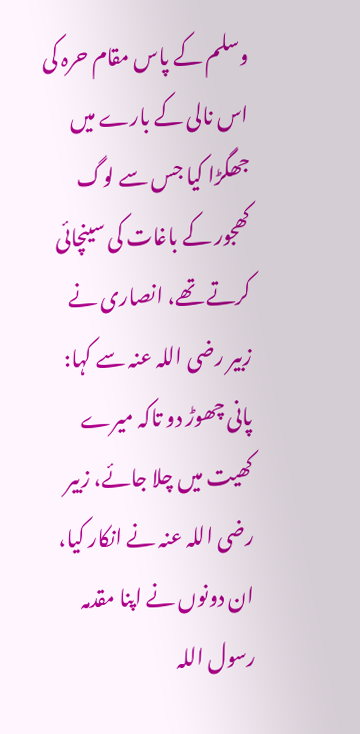وسلم کے پاس مقام حرہ کی اس نالی کے بارے میں جھگڑا کیا جس سے لوگ کھجور کے باغات کی سینچائی کرتے تھے، انصاری نے زبیر رضی اللہ عنہ سے کہا: پانی چھوڑ دو تاکہ میرے کھیت میں چلا جائے، زبیر رضی اللہ عنہ نے انکار کیا، ان دونوں نے اپنا مقدمہ رسول اللہ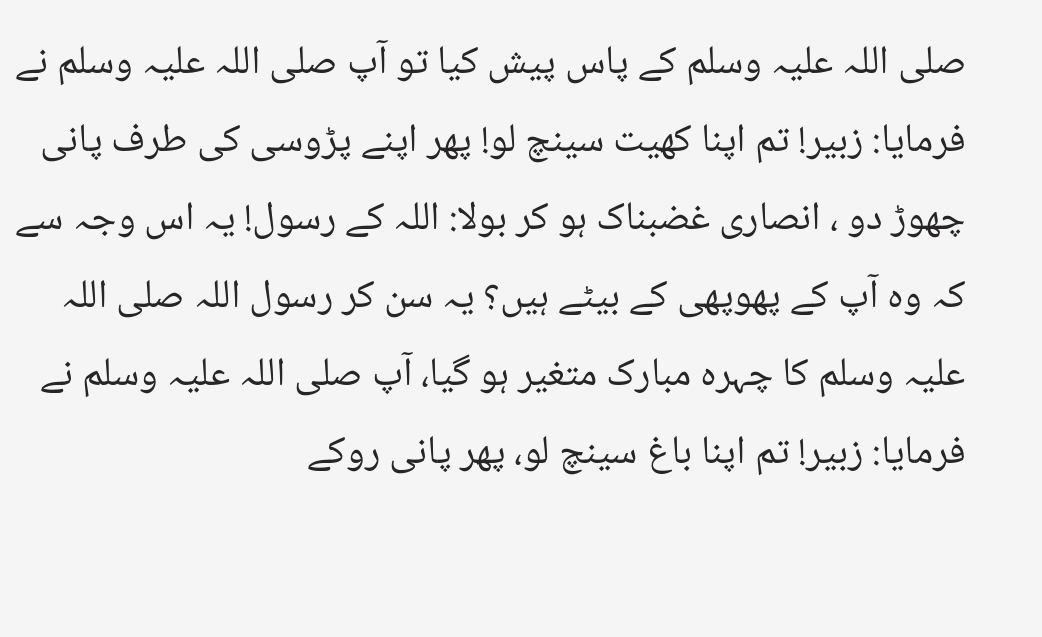صلی اللہ علیہ وسلم کے پاس پیش کیا تو آپ صلی اللہ علیہ وسلم نے فرمایا: زبیر! تم اپنا کھیت سینچ لو! پھر اپنے پڑوسی کی طرف پانی چھوڑ دو ، انصاری غضبناک ہو کر بولا: اللہ کے رسول! یہ اس وجہ سے کہ وہ آپ کے پھوپھی کے بیٹے ہیں؟ یہ سن کر رسول اللہ صلی اللہ علیہ وسلم کا چہرہ مبارک متغیر ہو گیا، آپ صلی اللہ علیہ وسلم نے فرمایا: زبیر! تم اپنا باغ سینچ لو، پھر پانی روکے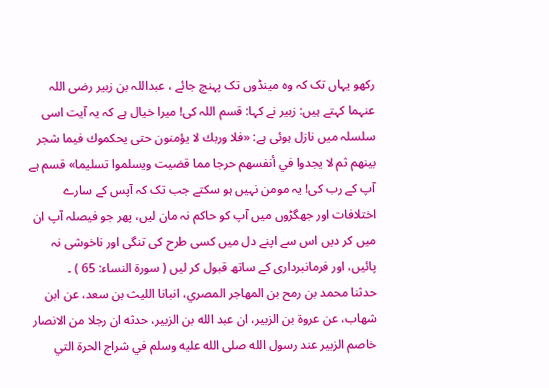رکھو یہاں تک کہ وہ مینڈوں تک پہنچ جائے ، عبداللہ بن زبیر رضی اللہ عنہما کہتے ہیں: زبیر نے کہا: قسم اللہ کی! میرا خیال ہے کہ یہ آیت اسی سلسلہ میں نازل ہوئی ہے: «فلا وربك لا يؤمنون حتى يحكموك فيما شجر بينهم ثم لا يجدوا في أنفسهم حرجا مما قضيت ويسلموا تسليما» قسم ہے آپ کے رب کی! یہ مومن نہیں ہو سکتے جب تک کہ آپس کے سارے اختلافات اور جھگڑوں میں آپ کو حاکم نہ مان لیں، پھر جو فیصلہ آپ ان میں کر دیں اس سے اپنے دل میں کسی طرح کی تنگی اور ناخوشی نہ پائیں، اور فرمانبرداری کے ساتھ قبول کر لیں ( سورة النساء: 65 ) ۔
حدثنا محمد بن رمح بن المهاجر المصري، انبانا الليث بن سعد، عن ابن شهاب، عن عروة بن الزبير، ان عبد الله بن الزبير، حدثه ان رجلا من الانصار خاصم الزبير عند رسول الله صلى الله عليه وسلم في شراج الحرة التي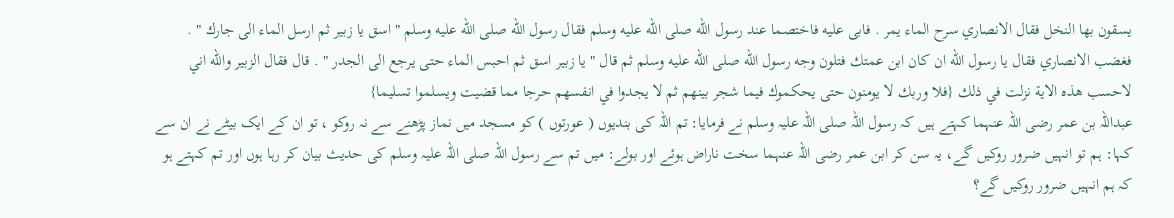يسقون بها النخل فقال الانصاري سرح الماء يمر . فابى عليه فاختصما عند رسول الله صلى الله عليه وسلم فقال رسول الله صلى الله عليه وسلم " اسق يا زبير ثم ارسل الماء الى جارك " . فغضب الانصاري فقال يا رسول الله ان كان ابن عمتك فتلون وجه رسول الله صلى الله عليه وسلم ثم قال " يا زبير اسق ثم احبس الماء حتى يرجع الى الجدر " . قال فقال الزبير والله اني لاحسب هذه الاية نزلت في ذلك {فلا وربك لا يومنون حتى يحكموك فيما شجر بينهم ثم لا يجدوا في انفسهم حرجا مما قضيت ويسلموا تسليما}
عبداللہ بن عمر رضی اللہ عنہما کہتے ہیں کہ رسول اللہ صلی اللہ علیہ وسلم نے فرمایا: تم اللہ کی بندیوں ( عورتوں ) کو مسجد میں نماز پڑھنے سے نہ روکو ، تو ان کے ایک بیٹے نے ان سے کہا: ہم تو انہیں ضرور روکیں گے، یہ سن کر ابن عمر رضی اللہ عنہما سخت ناراض ہوئے اور بولے: میں تم سے رسول اللہ صلی اللہ علیہ وسلم کی حدیث بیان کر رہا ہوں اور تم کہتے ہو کہ ہم انہیں ضرور روکیں گے؟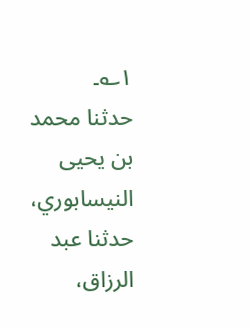۱؎۔
حدثنا محمد بن يحيى النيسابوري، حدثنا عبد الرزاق،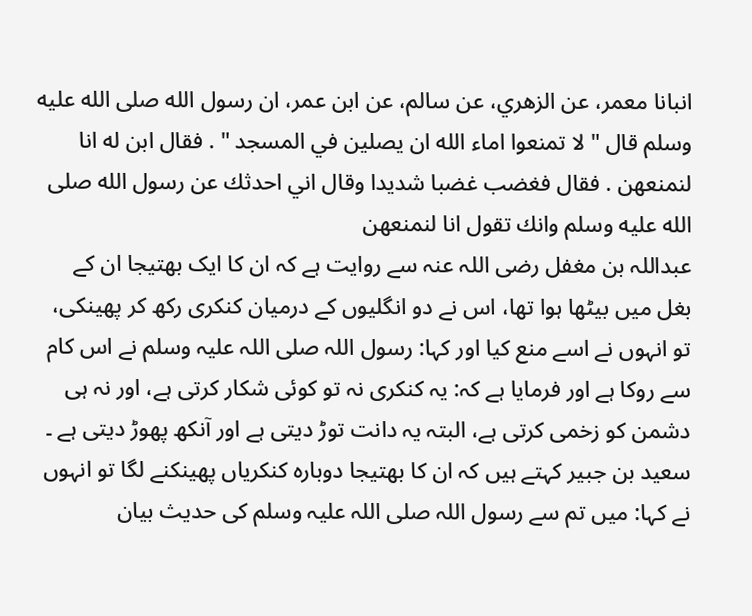انبانا معمر، عن الزهري، عن سالم، عن ابن عمر، ان رسول الله صلى الله عليه وسلم قال " لا تمنعوا اماء الله ان يصلين في المسجد " . فقال ابن له انا لنمنعهن . فقال فغضب غضبا شديدا وقال اني احدثك عن رسول الله صلى الله عليه وسلم وانك تقول انا لنمنعهن
عبداللہ بن مغفل رضی اللہ عنہ سے روایت ہے کہ ان کا ایک بھتیجا ان کے بغل میں بیٹھا ہوا تھا، اس نے دو انگلیوں کے درمیان کنکری رکھ کر پھینکی، تو انہوں نے اسے منع کیا اور کہا: رسول اللہ صلی اللہ علیہ وسلم نے اس کام سے روکا ہے اور فرمایا ہے کہ: یہ کنکری نہ تو کوئی شکار کرتی ہے، اور نہ ہی دشمن کو زخمی کرتی ہے، البتہ یہ دانت توڑ دیتی ہے اور آنکھ پھوڑ دیتی ہے ۔ سعید بن جبیر کہتے ہیں کہ ان کا بھتیجا دوبارہ کنکریاں پھینکنے لگا تو انہوں نے کہا: میں تم سے رسول اللہ صلی اللہ علیہ وسلم کی حدیث بیان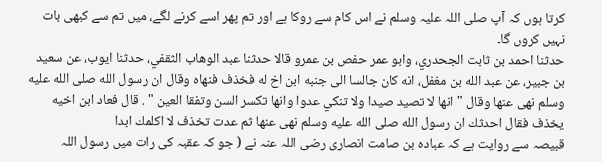کرتا ہوں کہ آپ صلی اللہ علیہ وسلم نے اس کام سے روکا ہے اور تم پھر اسے کرنے لگے، میں تم سے کبھی بات نہیں کروں گا۔
حدثنا احمد بن ثابت الجحدري، وابو عمر حفص بن عمرو قالا حدثنا عبد الوهاب الثقفي، حدثنا ايوب، عن سعيد بن جبير، عن عبد الله بن مغفل، انه كان جالسا الى جنبه ابن اخ له فخذف فنهاه وقال ان رسول الله صلى الله عليه وسلم نهى عنها وقال " انها لا تصيد صيدا ولا تنكي عدوا وانها تكسر السن وتفقا العين " . قال فعاد ابن اخيه يخذف فقال احدثك ان رسول الله صلى الله عليه وسلم نهى عنها ثم عدت تخذف لا اكلمك ابدا
قبیصہ سے روایت ہے کہ عبادہ بن صامت انصاری رضی اللہ عنہ نے ( جو کہ عقبہ کی رات میں رسول اللہ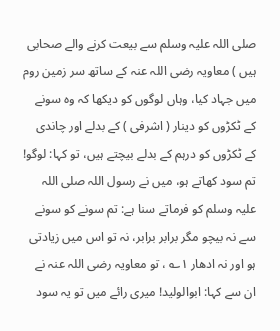صلی اللہ علیہ وسلم سے بیعت کرنے والے صحابی ہیں ) معاویہ رضی اللہ عنہ کے ساتھ سر زمین روم میں جہاد کیا، وہاں لوگوں کو دیکھا کہ وہ سونے کے ٹکڑوں کو دینار ( اشرفی ) کے بدلے اور چاندی کے ٹکڑوں کو درہم کے بدلے بیچتے ہیں، تو کہا: لوگو! تم سود کھاتے ہو، میں نے رسول اللہ صلی اللہ علیہ وسلم کو فرماتے سنا ہے: تم سونے کو سونے سے نہ بیچو مگر برابر برابر، نہ تو اس میں زیادتی ہو اور نہ ادھار ۱؎ ، تو معاویہ رضی اللہ عنہ نے ان سے کہا: ابوالولید! میری رائے میں تو یہ سود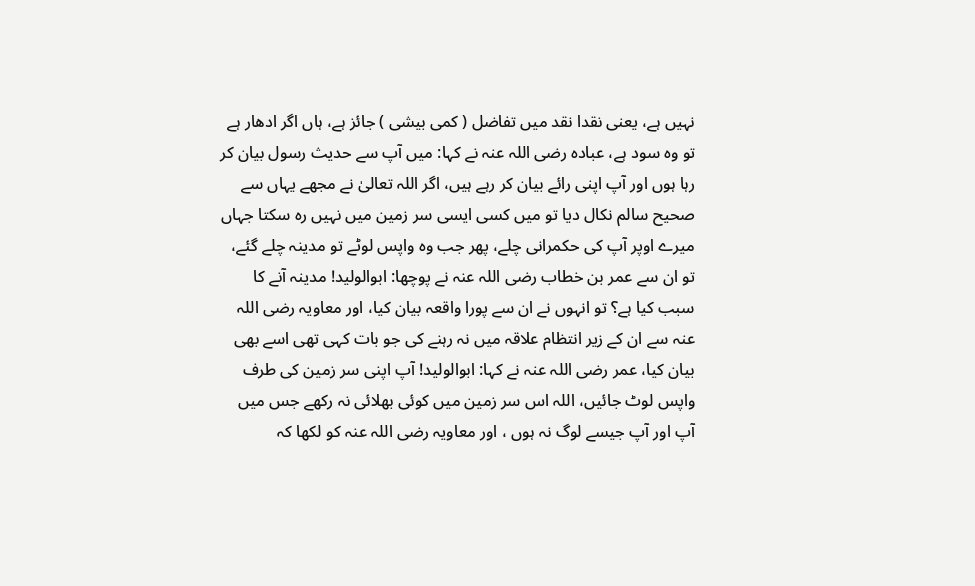نہیں ہے، یعنی نقدا نقد میں تفاضل ( کمی بیشی ) جائز ہے، ہاں اگر ادھار ہے تو وہ سود ہے، عبادہ رضی اللہ عنہ نے کہا: میں آپ سے حدیث رسول بیان کر رہا ہوں اور آپ اپنی رائے بیان کر رہے ہیں، اگر اللہ تعالیٰ نے مجھے یہاں سے صحیح سالم نکال دیا تو میں کسی ایسی سر زمین میں نہیں رہ سکتا جہاں میرے اوپر آپ کی حکمرانی چلے، پھر جب وہ واپس لوٹے تو مدینہ چلے گئے، تو ان سے عمر بن خطاب رضی اللہ عنہ نے پوچھا: ابوالولید! مدینہ آنے کا سبب کیا ہے؟ تو انہوں نے ان سے پورا واقعہ بیان کیا، اور معاویہ رضی اللہ عنہ سے ان کے زیر انتظام علاقہ میں نہ رہنے کی جو بات کہی تھی اسے بھی بیان کیا، عمر رضی اللہ عنہ نے کہا: ابوالولید! آپ اپنی سر زمین کی طرف واپس لوٹ جائیں، اللہ اس سر زمین میں کوئی بھلائی نہ رکھے جس میں آپ اور آپ جیسے لوگ نہ ہوں ، اور معاویہ رضی اللہ عنہ کو لکھا کہ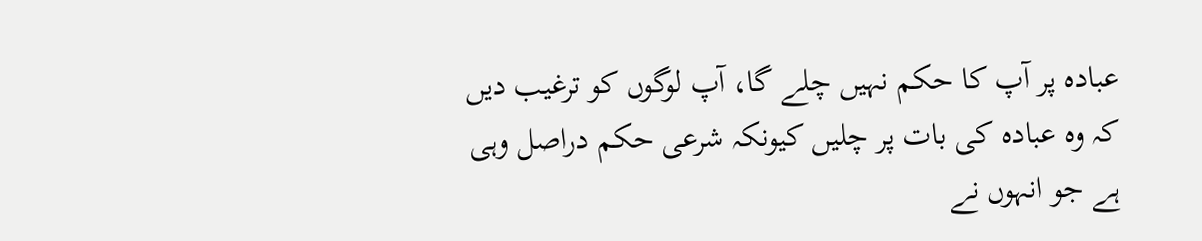عبادہ پر آپ کا حکم نہیں چلے گا، آپ لوگوں کو ترغیب دیں کہ وہ عبادہ کی بات پر چلیں کیونکہ شرعی حکم دراصل وہی ہے جو انہوں نے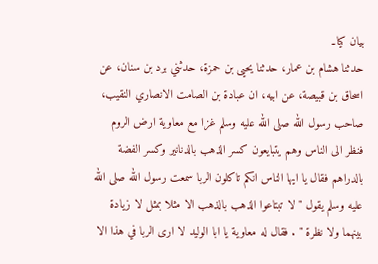بیان کیا۔
حدثنا هشام بن عمار، حدثنا يحيى بن حمزة، حدثني برد بن سنان، عن اسحاق بن قبيصة، عن ابيه، ان عبادة بن الصامت الانصاري النقيب، صاحب رسول الله صلى الله عليه وسلم غزا مع معاوية ارض الروم فنظر الى الناس وهم يتبايعون كسر الذهب بالدنانير وكسر الفضة بالدراهم فقال يا ايها الناس انكم تاكلون الربا سمعت رسول الله صلى الله عليه وسلم يقول " لا تبتاعوا الذهب بالذهب الا مثلا بمثل لا زيادة بينهما ولا نظرة " . فقال له معاوية يا ابا الوليد لا ارى الربا في هذا الا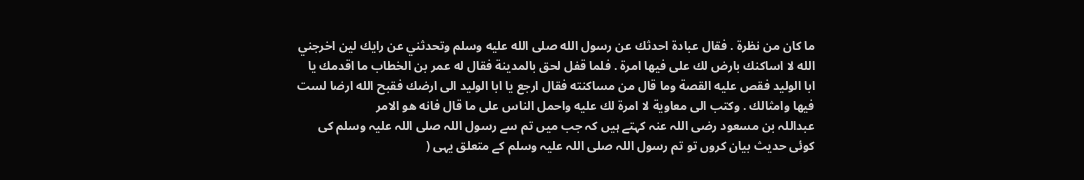ما كان من نظرة . فقال عبادة احدثك عن رسول الله صلى الله عليه وسلم وتحدثني عن رايك لين اخرجني الله لا اساكنك بارض لك على فيها امرة . فلما قفل لحق بالمدينة فقال له عمر بن الخطاب ما اقدمك يا ابا الوليد فقص عليه القصة وما قال من مساكنته فقال ارجع يا ابا الوليد الى ارضك فقبح الله ارضا لست فيها وامثالك . وكتب الى معاوية لا امرة لك عليه واحمل الناس على ما قال فانه هو الامر
عبداللہ بن مسعود رضی اللہ عنہ کہتے ہیں کہ جب میں تم سے رسول اللہ صلی اللہ علیہ وسلم کی کوئی حدیث بیان کروں تو تم رسول اللہ صلی اللہ علیہ وسلم کے متعلق یہی (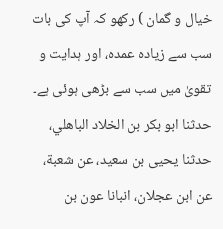خیال و گمان ) رکھو کہ آپ کی بات سب سے زیادہ عمدہ، اور ہدایت و تقویٰ میں سب سے بڑھی ہوئی ہے۔
حدثنا ابو بكر بن الخلاد الباهلي، حدثنا يحيى بن سعيد، عن شعبة، عن ابن عجلان، انبانا عون بن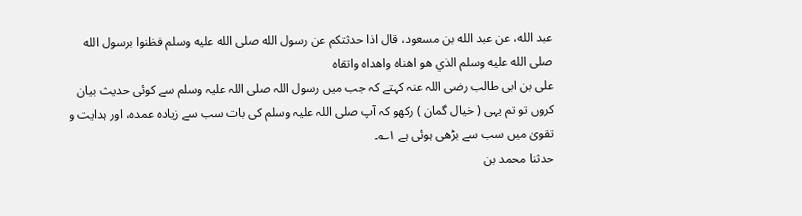عبد الله، عن عبد الله بن مسعود، قال اذا حدثتكم عن رسول الله صلى الله عليه وسلم فظنوا برسول الله صلى الله عليه وسلم الذي هو اهناه واهداه واتقاه
علی بن ابی طالب رضی اللہ عنہ کہتے کہ جب میں رسول اللہ صلی اللہ علیہ وسلم سے کوئی حدیث بیان کروں تو تم یہی ( خیال گمان ) رکھو کہ آپ صلی اللہ علیہ وسلم کی بات سب سے زیادہ عمدہ، اور ہدایت و تقویٰ میں سب سے بڑھی ہوئی ہے ۱؎۔
حدثنا محمد بن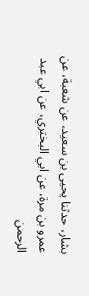بشار، حدثنا يحيى بن سعيد، عن شعبة، عن عمرو بن مرة، عن ابي البختري، عن ابي عبد الرحمن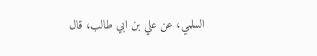السلمي، عن علي بن ابي طالب، قال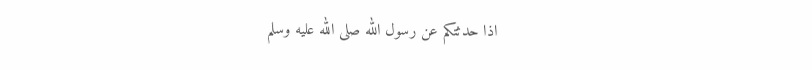اذا حدثتكم عن رسول الله صلى الله عليه وسلم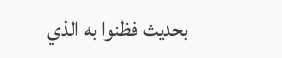بحديث فظنوا به الذي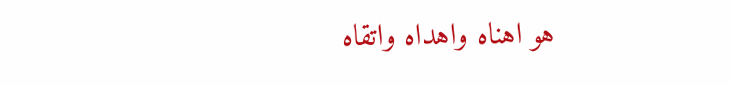هو اهناه واهداه واتقاه